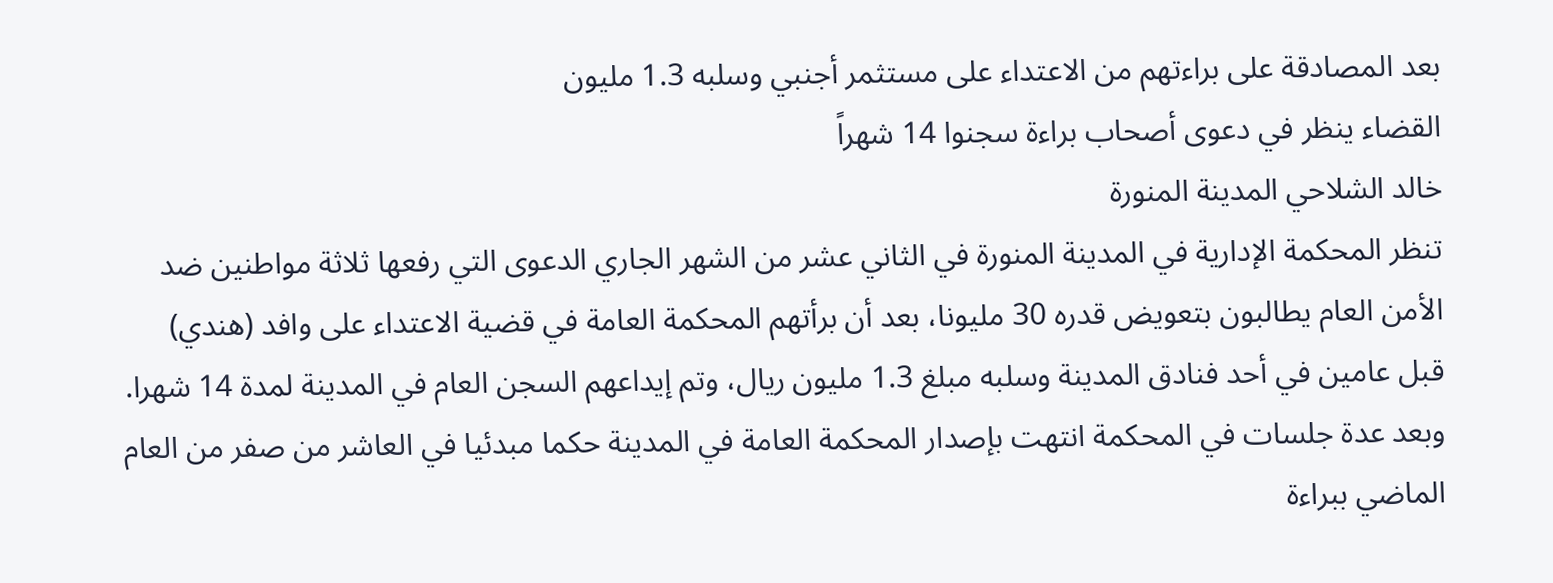بعد المصادقة على براءتهم من الاعتداء على مستثمر أجنبي وسلبه 1.3 مليون
القضاء ينظر في دعوى أصحاب براءة سجنوا 14 شهراً
خالد الشلاحي المدينة المنورة
تنظر المحكمة الإدارية في المدينة المنورة في الثاني عشر من الشهر الجاري الدعوى التي رفعها ثلاثة مواطنين ضد الأمن العام يطالبون بتعويض قدره 30 مليونا، بعد أن برأتهم المحكمة العامة في قضية الاعتداء على وافد (هندي) قبل عامين في أحد فنادق المدينة وسلبه مبلغ 1.3 مليون ريال، وتم إيداعهم السجن العام في المدينة لمدة 14 شهرا. وبعد عدة جلسات في المحكمة انتهت بإصدار المحكمة العامة في المدينة حكما مبدئيا في العاشر من صفر من العام الماضي ببراءة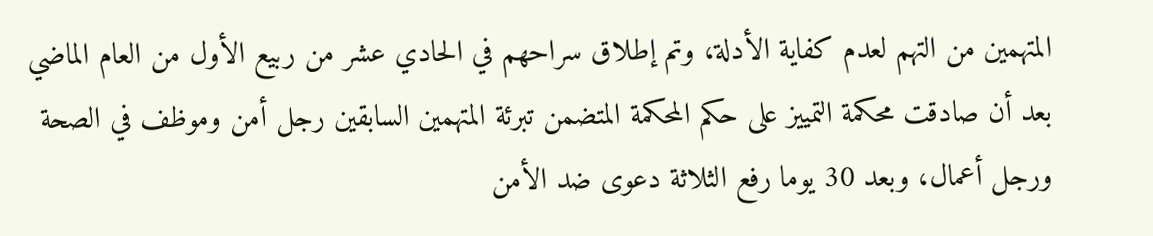المتهمين من التهم لعدم كفاية الأدلة، وتم إطلاق سراحهم في الحادي عشر من ربيع الأول من العام الماضي بعد أن صادقت محكمة التمييز على حكم المحكمة المتضمن تبرئة المتهمين السابقين رجل أمن وموظف في الصحة ورجل أعمال، وبعد 30 يوما رفع الثلاثة دعوى ضد الأمن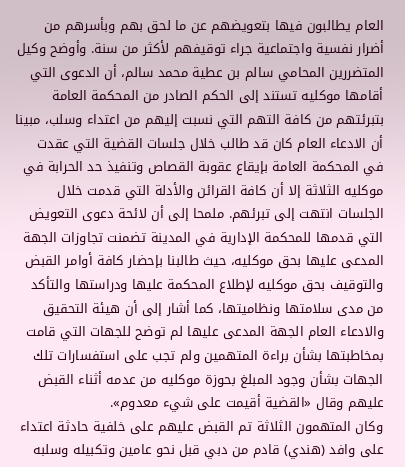العام يطالبون فيها بتعويضهم عن ما لحق بهم وبأسرهم من أضرار نفسية واجتماعية جراء توقيفهم لأكثر من سنة. وأوضح وكيل المتضررين المحامي سالم بن عطية محمد سالم، أن الدعوى التي أقامها موكليه تستند إلى الحكم الصادر من المحكمة العامة بتبرئتهم من كافة التهم التي نسبت إليهم من اعتداء وسلب، مبينا أن الادعاء العام كان قد طالب خلال جلسات القضية التي عقدت في المحكمة العامة بإيقاع عقوبة القصاص وتنفيذ حد الحرابة في موكليه الثلاثة إلا أن كافة القرائن والأدلة التي قدمت خلال الجلسات انتهت إلى تبرئهم. ملمحا إلى أن لائحة دعوى التعويض التي قدمها للمحكمة الإدارية في المدينة تضمنت تجاوزات الجهة المدعى عليها بحق موكليه، حيث طالبنا بإحضار كافة أوامر القبض والتوقيف بحق موكليه لإطلاع المحكمة عليها ودراستها والتأكد من مدى سلامتها ونظاميتها، كما أشار إلى أن هيئة التحقيق والادعاء العام الجهة المدعى عليها لم توضح للجهات التي قامت بمخاطبتها بشأن براءة المتهمين ولم تجب على استفسارات تلك الجهات بشأن وجود المبلغ بحوزة موكليه من عدمه أثناء القبض عليهم وقال «القضية أقيمت على شيء معدوم».
وكان المتهمون الثلاثة تم القبض عليهم على خلفية حادثة اعتداء على وافد (هندي) قادم من دبي قبل نحو عامين وتكبيله وسلبه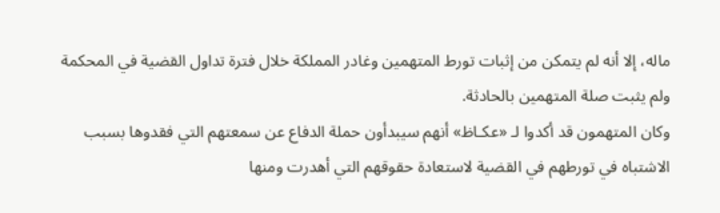ماله، إلا أنه لم يتمكن من إثبات تورط المتهمين وغادر المملكة خلال فترة تداول القضية في المحكمة ولم يثبت صلة المتهمين بالحادثة.
وكان المتهمون قد أكدوا لـ «عكـاظ» أنهم سيبدأون حملة الدفاع عن سمعتهم التي فقدوها بسبب الاشتباه في تورطهم في القضية لاستعادة حقوقهم التي أهدرت ومنها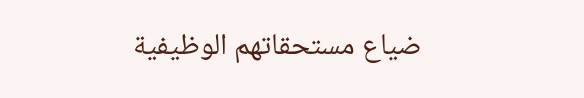ضياع مستحقاتهم الوظيفية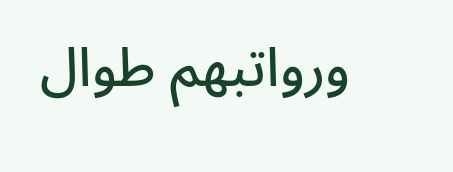ورواتبهم طوال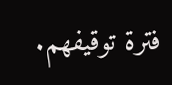فترة توقيفهم.